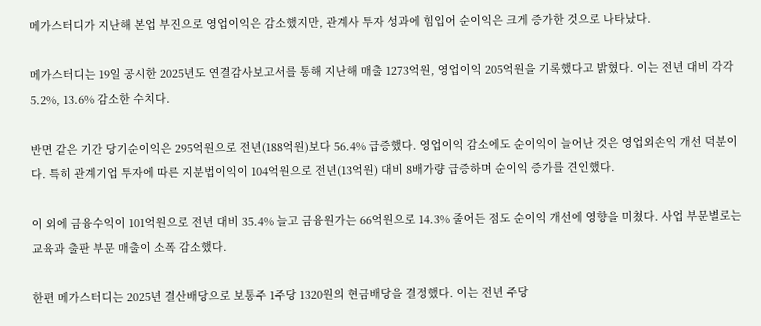메가스터디가 지난해 본업 부진으로 영업이익은 감소했지만, 관계사 투자 성과에 힘입어 순이익은 크게 증가한 것으로 나타났다.

메가스터디는 19일 공시한 2025년도 연결감사보고서를 통해 지난해 매출 1273억원, 영업이익 205억원을 기록했다고 밝혔다. 이는 전년 대비 각각 5.2%, 13.6% 감소한 수치다.

반면 같은 기간 당기순이익은 295억원으로 전년(188억원)보다 56.4% 급증했다. 영업이익 감소에도 순이익이 늘어난 것은 영업외손익 개선 덕분이다. 특히 관계기업 투자에 따른 지분법이익이 104억원으로 전년(13억원) 대비 8배가량 급증하며 순이익 증가를 견인했다.

이 외에 금융수익이 101억원으로 전년 대비 35.4% 늘고 금융원가는 66억원으로 14.3% 줄어든 점도 순이익 개선에 영향을 미쳤다. 사업 부문별로는 교육과 출판 부문 매출이 소폭 감소했다.

한편 메가스터디는 2025년 결산배당으로 보통주 1주당 1320원의 현금배당을 결정했다. 이는 전년 주당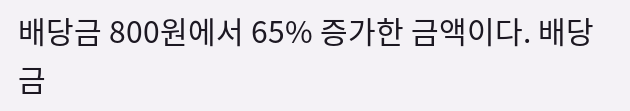배당금 800원에서 65% 증가한 금액이다. 배당금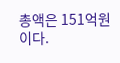총액은 151억원이다.